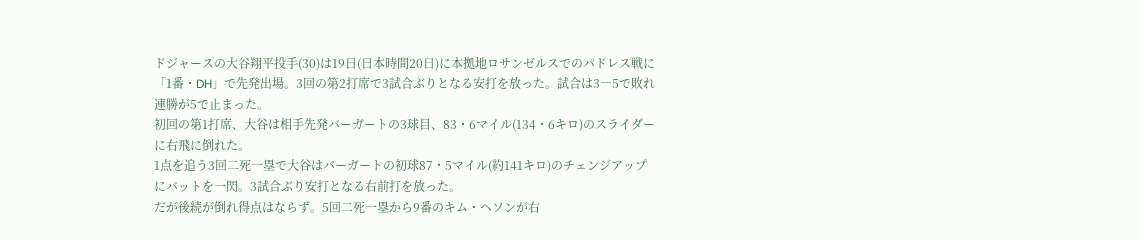ドジャースの大谷翔平投手(30)は19日(日本時間20日)に本拠地ロサンゼルスでのパドレス戦に「1番・DH」で先発出場。3回の第2打席で3試合ぶりとなる安打を放った。試合は3―5で敗れ連勝が5で止まった。
初回の第1打席、大谷は相手先発バーガートの3球目、83・6マイル(134・6キロ)のスライダーに右飛に倒れた。
1点を追う3回二死一塁で大谷はバーガートの初球87・5マイル(約141キロ)のチェンジアップにバットを一閃。3試合ぶり安打となる右前打を放った。
だが後続が倒れ得点はならず。5回二死一塁から9番のキム・ヘソンが右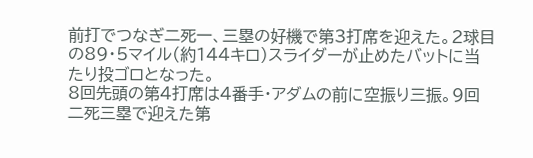前打でつなぎ二死一、三塁の好機で第3打席を迎えた。2球目の89・5マイル(約144キロ)スライダーが止めたバットに当たり投ゴロとなった。
8回先頭の第4打席は4番手・アダムの前に空振り三振。9回二死三塁で迎えた第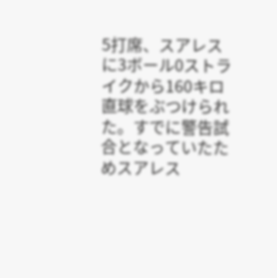5打席、スアレスに3ボール0ストライクから160キロ直球をぶつけられた。すでに警告試合となっていたためスアレス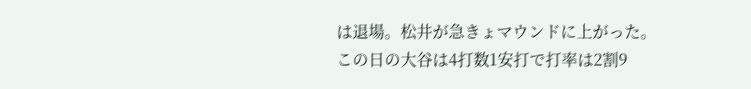は退場。松井が急きょマウンドに上がった。
この日の大谷は4打数1安打で打率は2割9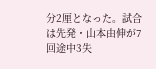分2厘となった。試合は先発・山本由伸が7回途中3失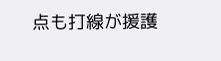点も打線が援護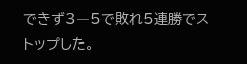できず3―5で敗れ5連勝でストップした。